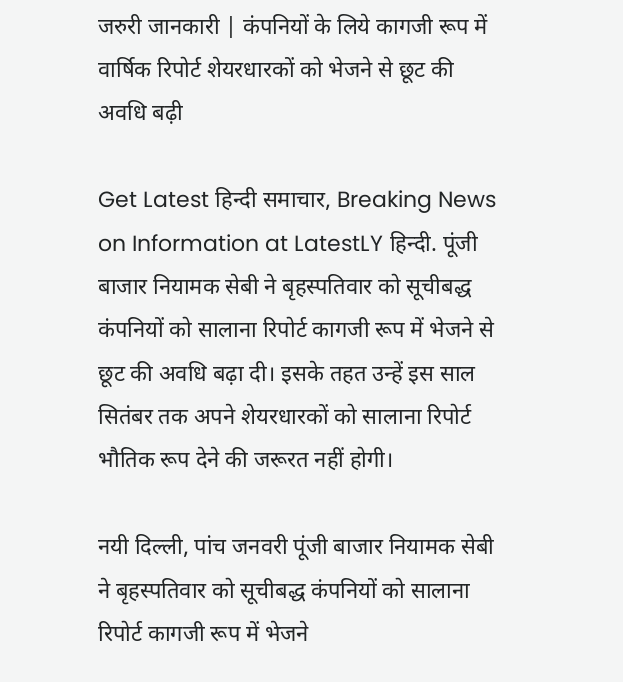जरुरी जानकारी | कंपनियों के लिये कागजी रूप में वार्षिक रिपोर्ट शेयरधारकों को भेजने से छूट की अवधि बढ़ी

Get Latest हिन्दी समाचार, Breaking News on Information at LatestLY हिन्दी. पूंजी बाजार नियामक सेबी ने बृहस्पतिवार को सूचीबद्ध कंपनियों को सालाना रिपोर्ट कागजी रूप में भेजने से छूट की अवधि बढ़ा दी। इसके तहत उन्हें इस साल सितंबर तक अपने शेयरधारकों को सालाना रिपोर्ट भौतिक रूप देने की जरूरत नहीं होगी।

नयी दिल्ली, पांच जनवरी पूंजी बाजार नियामक सेबी ने बृहस्पतिवार को सूचीबद्ध कंपनियों को सालाना रिपोर्ट कागजी रूप में भेजने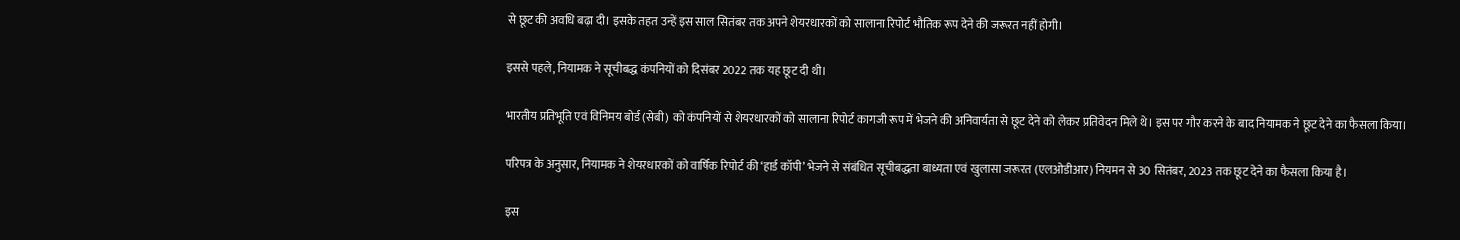से छूट की अवधि बढ़ा दी। इसके तहत उन्हें इस साल सितंबर तक अपने शेयरधारकों को सालाना रिपोर्ट भौतिक रूप देने की जरूरत नहीं होगी।

इससे पहले, नियामक ने सूचीबद्ध कंपनियों को दिसंबर 2022 तक यह छूट दी थी।

भारतीय प्रतिभूति एवं विनिमय बोर्ड (सेबी) को कंपनियों से शेयरधारकों को सालाना रिपोर्ट कागजी रूप में भेजने की अनिवार्यता से छूट देने को लेकर प्रतिवेदन मिले थे। इस पर गौर करने के बाद नियामक ने छूट देने का फैसला किया।

परिपत्र के अनुसार, नियामक ने शेयरधारकों को वार्षिक रिपोर्ट की ‘हार्ड कॉपी’ भेजने से संबंधित सूचीबद्धता बाध्यता एवं खुलासा जरूरत (एलओडीआर) नियमन से 30 सितंबर, 2023 तक छूट देने का फैसला किया है।

इस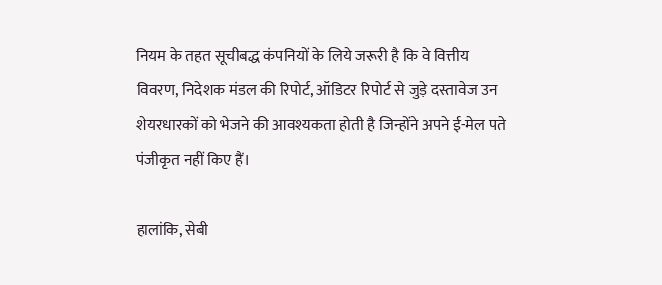नियम के तहत सूचीबद्ध कंपनियों के लिये जरूरी है कि वे वित्तीय विवरण, निदेशक मंडल की रिपोर्ट, ऑडिटर रिपोर्ट से जुड़े दस्तावेज उन शेयरधारकों को भेजने की आवश्यकता होती है जिन्होंने अपने ई-मेल पते पंजीकृत नहीं किए हैं।

हालांकि, सेबी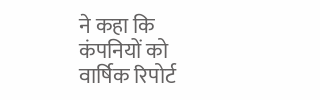ने कहा कि कंपनियों को वार्षिक रिपोर्ट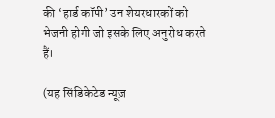की ‘हार्ड कॉपी’ उन शेयरधारकों को भेजनी होगी जो इसके लिए अनुरोध करते हैं।

(यह सिंडिकेटेड न्यूज़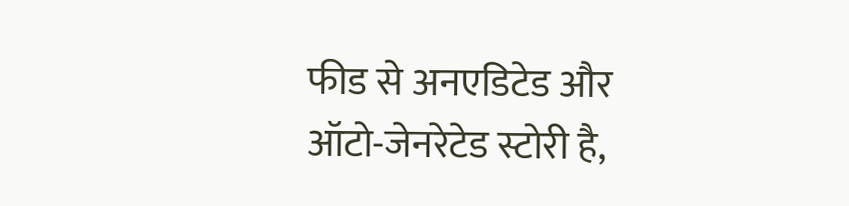फीड से अनएडिटेड और ऑटो-जेनरेटेड स्टोरी है,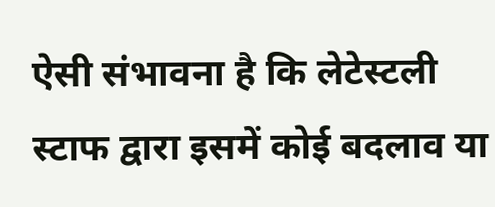ऐसी संभावना है कि लेटेस्टली स्टाफ द्वारा इसमें कोई बदलाव या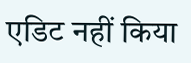एडिट नहीं किया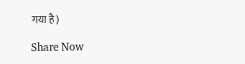गया है)

Share Now